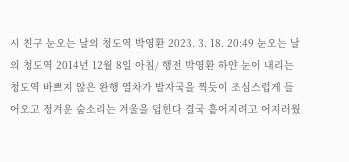시 친구 눈오는 날의 청도역 박영환 2023. 3. 18. 20:49 눈오는 날의 청도역 2014년 12월 8일 아침/ 행전 박영환 하얀 눈이 내리는 청도역 바쁘지 않은 완행 열차가 발자국을 찍듯이 조심스럽게 들어오고 정겨운 숨소리는 겨울을 덥힌다 결국 흩어지려고 어지러웠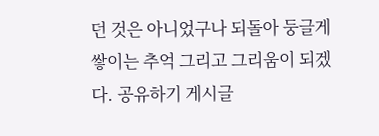던 것은 아니었구나 되돌아 둥글게 쌓이는 추억 그리고 그리움이 되겠다. 공유하기 게시글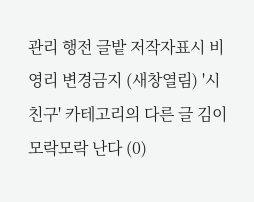관리 행전 글밭 저작자표시 비영리 변경금지 (새창열림) '시 친구' 카테고리의 다른 글 김이 모락모락 난다 (0)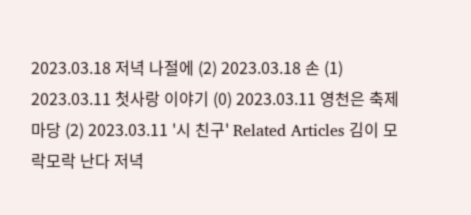2023.03.18 저녁 나절에 (2) 2023.03.18 손 (1) 2023.03.11 첫사랑 이야기 (0) 2023.03.11 영천은 축제 마당 (2) 2023.03.11 '시 친구' Related Articles 김이 모락모락 난다 저녁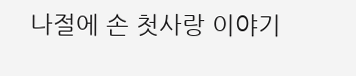나절에 손 첫사랑 이야기